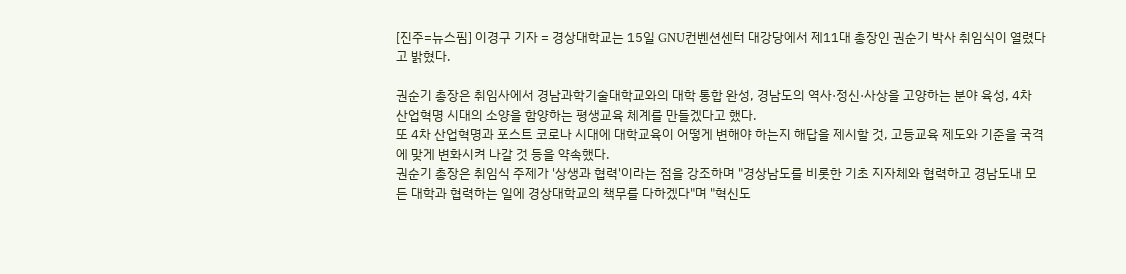[진주=뉴스핌] 이경구 기자 = 경상대학교는 15일 GNU컨벤션센터 대강당에서 제11대 총장인 권순기 박사 취임식이 열렸다고 밝혔다.

권순기 총장은 취임사에서 경남과학기술대학교와의 대학 통합 완성, 경남도의 역사·정신·사상을 고양하는 분야 육성, 4차 산업혁명 시대의 소양을 함양하는 평생교육 체계를 만들겠다고 했다.
또 4차 산업혁명과 포스트 코로나 시대에 대학교육이 어떻게 변해야 하는지 해답을 제시할 것, 고등교육 제도와 기준을 국격에 맞게 변화시켜 나갈 것 등을 약속했다.
권순기 총장은 취임식 주제가 '상생과 협력'이라는 점을 강조하며 "경상남도를 비롯한 기초 지자체와 협력하고 경남도내 모든 대학과 협력하는 일에 경상대학교의 책무를 다하겠다"며 "혁신도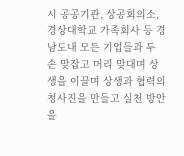시 공공기관, 상공회의소, 경상대학교 가족회사 등 경남도내 모든 기업들과 두 손 맞잡고 머리 맞대며 상생을 이끌며 상생과 협력의 청사진을 만들고 실천 방안을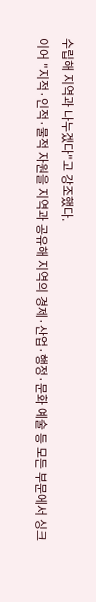수립해 지역과 나누겠다"고 강조했다.
이어 "지적·인적·물적 자원을 지역과 공유해 지역의 경제·산업·행정·문화 예술 등 모든 부문에서 싱크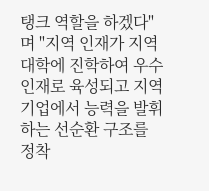탱크 역할을 하겠다"며 "지역 인재가 지역 대학에 진학하여 우수 인재로 육성되고 지역 기업에서 능력을 발휘하는 선순환 구조를 정착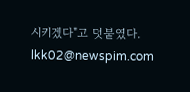시키겠다"고 덧붙였다.
lkk02@newspim.com